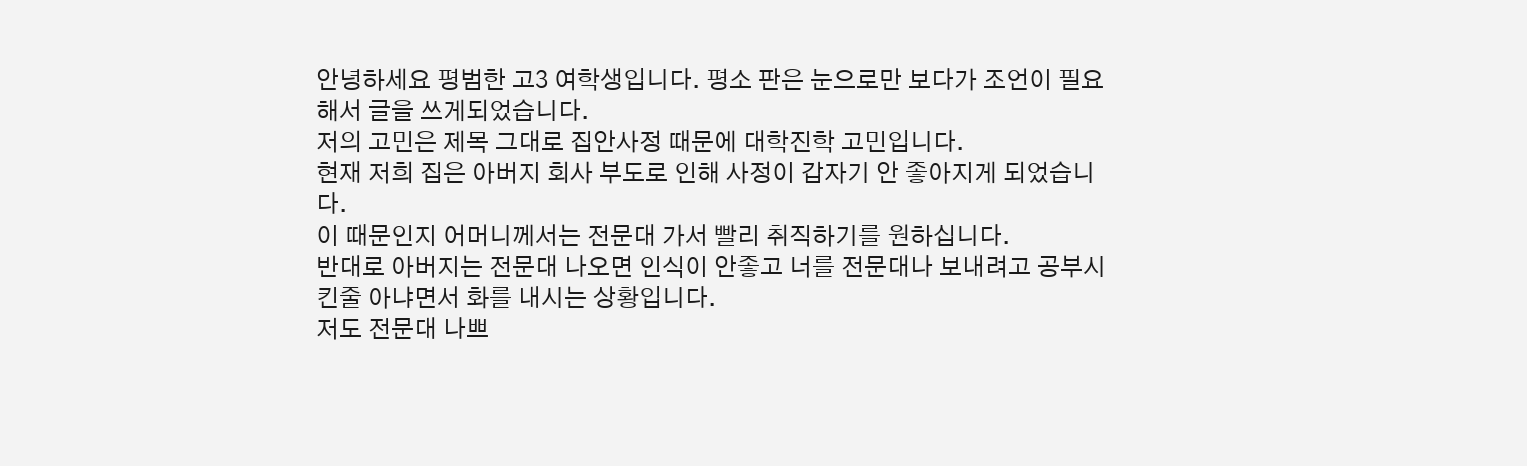안녕하세요 평범한 고3 여학생입니다. 평소 판은 눈으로만 보다가 조언이 필요해서 글을 쓰게되었습니다.
저의 고민은 제목 그대로 집안사정 때문에 대학진학 고민입니다.
현재 저희 집은 아버지 회사 부도로 인해 사정이 갑자기 안 좋아지게 되었습니다.
이 때문인지 어머니께서는 전문대 가서 빨리 취직하기를 원하십니다.
반대로 아버지는 전문대 나오면 인식이 안좋고 너를 전문대나 보내려고 공부시킨줄 아냐면서 화를 내시는 상황입니다.
저도 전문대 나쁘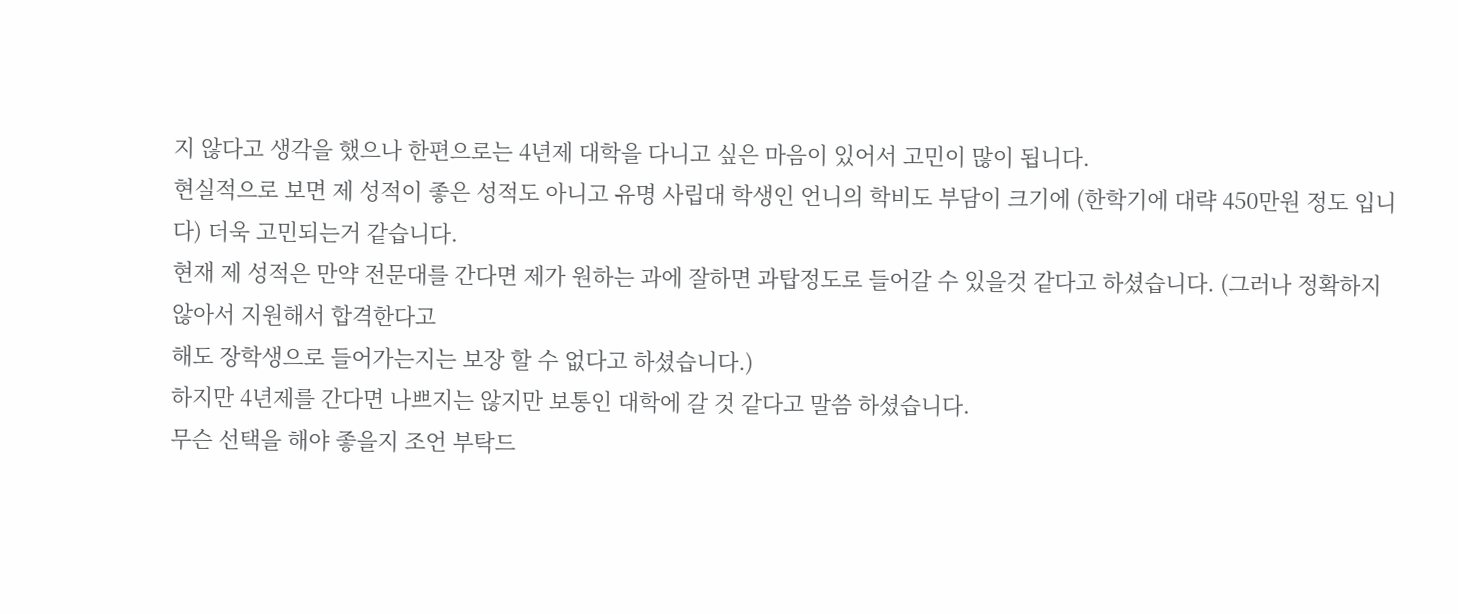지 않다고 생각을 했으나 한편으로는 4년제 대학을 다니고 싶은 마음이 있어서 고민이 많이 됩니다.
현실적으로 보면 제 성적이 좋은 성적도 아니고 유명 사립대 학생인 언니의 학비도 부담이 크기에 (한학기에 대략 450만원 정도 입니다) 더욱 고민되는거 같습니다.
현재 제 성적은 만약 전문대를 간다면 제가 원하는 과에 잘하면 과탑정도로 들어갈 수 있을것 같다고 하셨습니다. (그러나 정확하지 않아서 지원해서 합격한다고
해도 장학생으로 들어가는지는 보장 할 수 없다고 하셨습니다.)
하지만 4년제를 간다면 나쁘지는 않지만 보통인 대학에 갈 것 같다고 말씀 하셨습니다.
무슨 선택을 해야 좋을지 조언 부탁드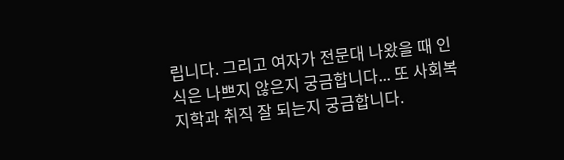립니다. 그리고 여자가 전문대 나왔을 때 인식은 나쁘지 않은지 궁금합니다... 또 사회복지학과 취직 잘 되는지 궁금합니다.